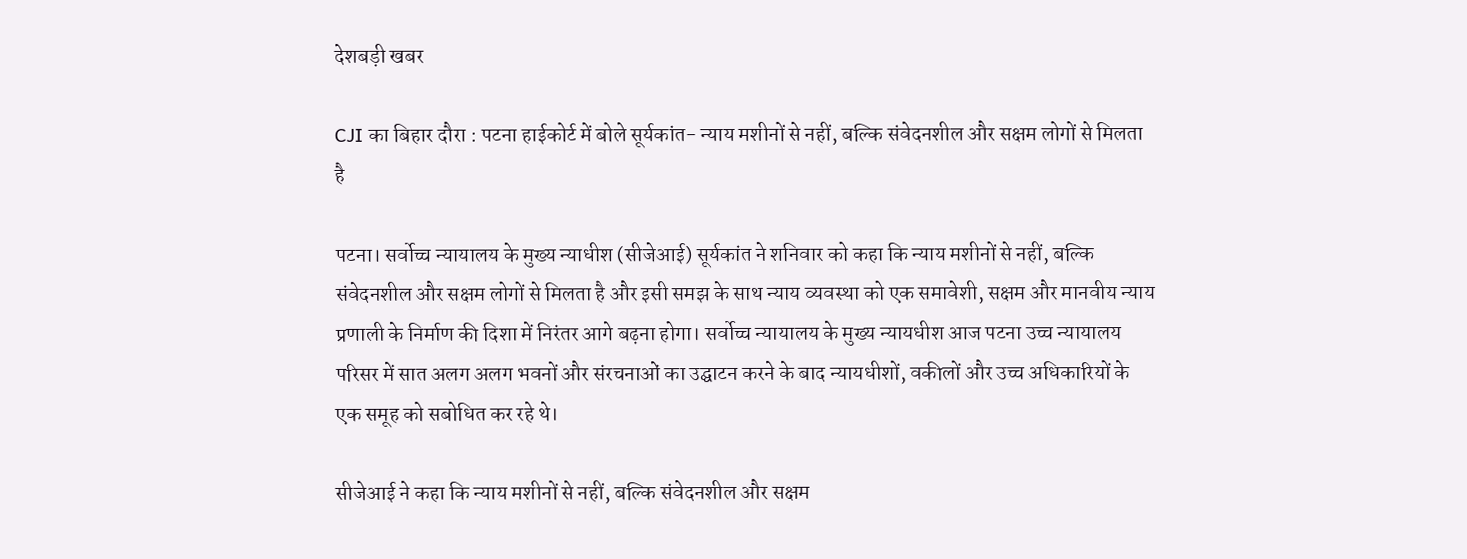देशबड़ी खबर

CJI का बिहार दौरा : पटना हाईकोर्ट में बोले सूर्यकांत- न्याय मशीनों से नहीं, बल्कि संवेदनशील और सक्षम लोगों से मिलता है

पटना। सर्वोच्च न्यायालय के मुख्य न्याधीश (सीजेआई) सूर्यकांत ने शनिवार को कहा कि न्याय मशीनों से नहीं, बल्कि संवेदनशील और सक्षम लोगों से मिलता है और इसी समझ के साथ न्याय व्यवस्था को एक समावेशी, सक्षम और मानवीय न्याय प्रणाली के निर्माण की दिशा में निरंतर आगे बढ़ना होगा। सर्वोच्च न्यायालय के मुख्य न्यायधीश आज पटना उच्च न्यायालय परिसर में सात अलग अलग भवनों और संरचनाओं का उद्घाटन करने के बाद न्यायधीशों, वकीलों और उच्च अधिकारियों के एक समूह को सबोधित कर रहे थे।

सीजेआई ने कहा कि न्याय मशीनों से नहीं, बल्कि संवेदनशील और सक्षम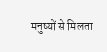मनुष्यों से मिलता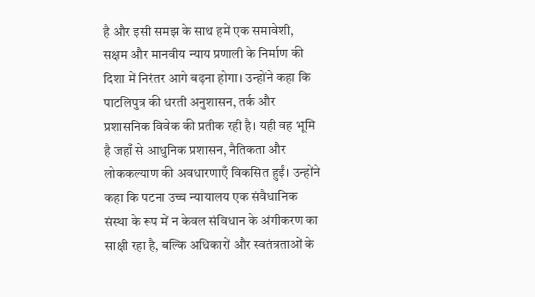है और इसी समझ के साथ हमें एक समावेशी, सक्षम और मानवीय न्याय प्रणाली के निर्माण की दिशा में निरंतर आगे बढ़ना होगा। उन्होंने कहा कि पाटलिपुत्र की धरती अनुशासन, तर्क और प्रशासनिक विवेक की प्रतीक रही है। यही वह भूमि है जहाँ से आधुनिक प्रशासन, नैतिकता और लोककल्याण की अवधारणाएँ विकसित हुईं। उन्होंने कहा कि पटना उच्च न्यायालय एक संवैधानिक संस्था के रूप में न केवल संविधान के अंगीकरण का साक्षी रहा है, बल्कि अधिकारों और स्वतंत्रताओं के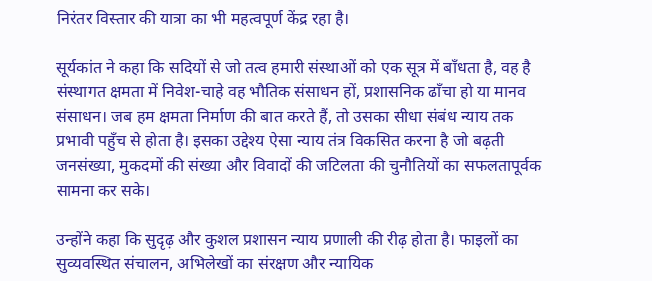निरंतर विस्तार की यात्रा का भी महत्वपूर्ण केंद्र रहा है।

सूर्यकांत ने कहा कि सदियों से जो तत्व हमारी संस्थाओं को एक सूत्र में बाँधता है, वह है संस्थागत क्षमता में निवेश-चाहे वह भौतिक संसाधन हों, प्रशासनिक ढाँचा हो या मानव संसाधन। जब हम क्षमता निर्माण की बात करते हैं, तो उसका सीधा संबंध न्याय तक प्रभावी पहुँच से होता है। इसका उद्देश्य ऐसा न्याय तंत्र विकसित करना है जो बढ़ती जनसंख्या, मुकदमों की संख्या और विवादों की जटिलता की चुनौतियों का सफलतापूर्वक सामना कर सके।

उन्होंने कहा कि सुदृढ़ और कुशल प्रशासन न्याय प्रणाली की रीढ़ होता है। फाइलों का सुव्यवस्थित संचालन, अभिलेखों का संरक्षण और न्यायिक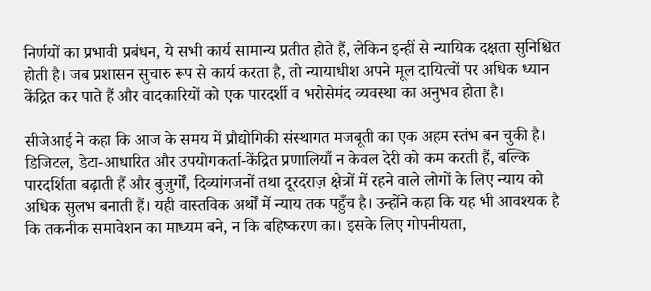निर्णयों का प्रभावी प्रबंधन, ये सभी कार्य सामान्य प्रतीत होते हैं, लेकिन इन्हीं से न्यायिक दक्षता सुनिश्चित होती है। जब प्रशासन सुचारु रूप से कार्य करता है, तो न्यायाधीश अपने मूल दायित्वों पर अधिक ध्यान केंद्रित कर पाते हैं और वादकारियों को एक पारदर्शी व भरोसेमंद व्यवस्था का अनुभव होता है।

सीजेआई ने कहा कि आज के समय में प्रौद्योगिकी संस्थागत मजबूती का एक अहम स्तंभ बन चुकी है। डिजिटल, डेटा-आधारित और उपयोगकर्ता-केंद्रित प्रणालियाँ न केवल देरी को कम करती हैं, बल्कि पारदर्शिता बढ़ाती हैं और बुज़ुर्गों, दिव्यांगजनों तथा दूरदराज़ क्षेत्रों में रहने वाले लोगों के लिए न्याय को अधिक सुलभ बनाती हैं। यही वास्तविक अर्थों में न्याय तक पहुँच है। उन्होंने कहा कि यह भी आवश्यक है कि तकनीक समावेशन का माध्यम बने, न कि बहिष्करण का। इसके लिए गोपनीयता,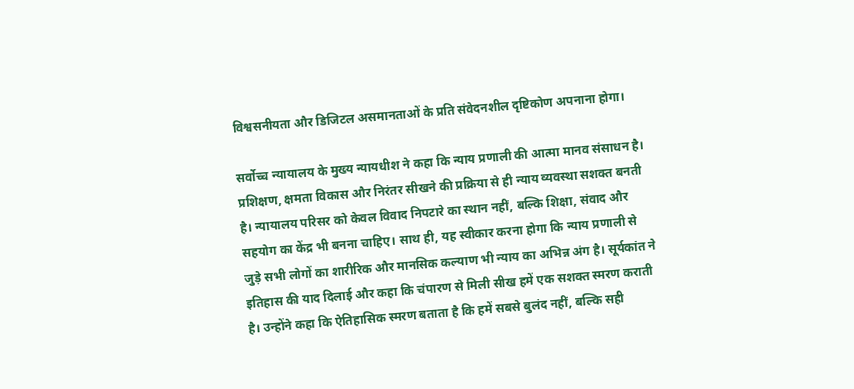विश्वसनीयता और डिजिटल असमानताओं के प्रति संवेदनशील दृष्टिकोण अपनाना होगा।

सर्वोच्च न्यायालय के मुख्य न्यायधीश ने कहा कि न्याय प्रणाली की आत्मा मानव संसाधन है। प्रशिक्षण, क्षमता विकास और निरंतर सीखने की प्रक्रिया से ही न्याय व्यवस्था सशक्त बनती है। न्यायालय परिसर को केवल विवाद निपटारे का स्थान नहीं, बल्कि शिक्षा, संवाद और सहयोग का केंद्र भी बनना चाहिए। साथ ही, यह स्वीकार करना होगा कि न्याय प्रणाली से जुड़े सभी लोगों का शारीरिक और मानसिक कल्याण भी न्याय का अभिन्न अंग है। सूर्यकांत ने इतिहास की याद दिलाई और कहा कि चंपारण से मिली सीख हमें एक सशक्त स्मरण कराती है। उन्होंने कहा कि ऐतिहासिक स्मरण बताता है कि हमें सबसे बुलंद नहीं, बल्कि सही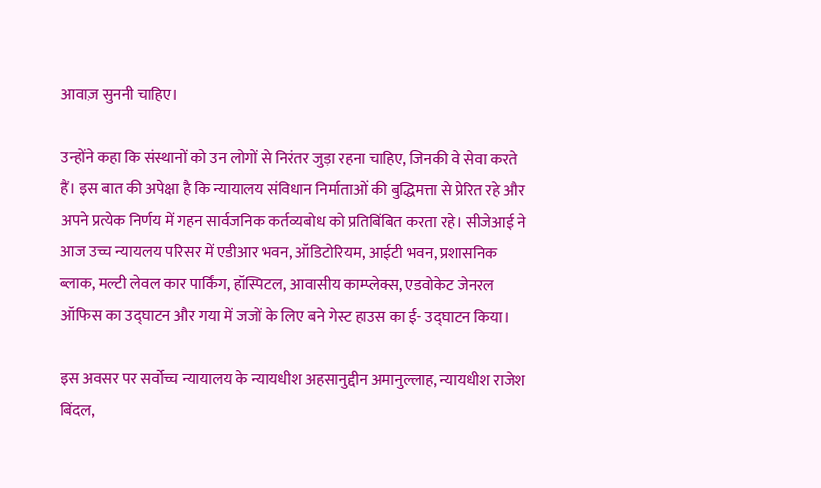आवाज़ सुननी चाहिए।

उन्होंने कहा कि संस्थानों को उन लोगों से निरंतर जुड़ा रहना चाहिए, जिनकी वे सेवा करते हैं। इस बात की अपेक्षा है कि न्यायालय संविधान निर्माताओं की बुद्धिमत्ता से प्रेरित रहे और अपने प्रत्येक निर्णय में गहन सार्वजनिक कर्तव्यबोध को प्रतिबिंबित करता रहे। सीजेआई ने आज उच्च न्यायलय परिसर में एडीआर भवन, ऑडिटोरियम, आईटी भवन, प्रशासनिक ब्लाक, मल्टी लेवल कार पार्किंग, हॉस्पिटल, आवासीय काम्प्लेक्स, एडवोकेट जेनरल ऑफिस का उद्घाटन और गया में जजों के लिए बने गेस्ट हाउस का ई- उद्घाटन किया।

इस अवसर पर सर्वोच्च न्यायालय के न्यायधीश अहसानुद्दीन अमानुल्लाह, न्यायधीश राजेश बिंदल,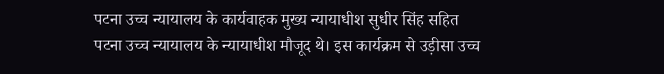पटना उच्च न्यायालय के कार्यवाहक मुख्य न्यायाधीश सुधीर सिंह सहित पटना उच्च न्यायालय के न्यायाधीश मौजूद थे। इस कार्यक्रम से उड़ीसा उच्च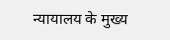न्यायालय के मुख्य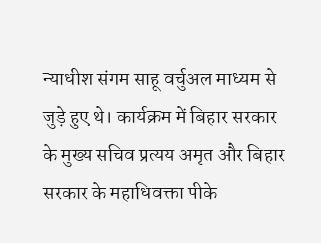न्याधीश संगम साहू वर्चुअल माध्यम से जुड़े हुए थे। कार्यक्रम में बिहार सरकार के मुख्य सचिव प्रत्यय अमृत और बिहार सरकार के महाधिवक्ता पीके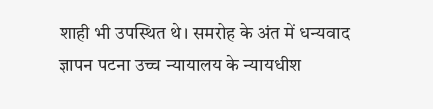शाही भी उपस्थित थे। समरोह के अंत में धन्यवाद ज्ञापन पटना उच्च न्यायालय के न्यायधीश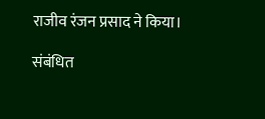राजीव रंजन प्रसाद ने किया।

संबंधित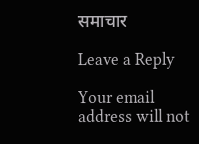समाचार

Leave a Reply

Your email address will not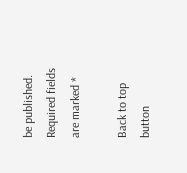be published. Required fields are marked *

Back to top button